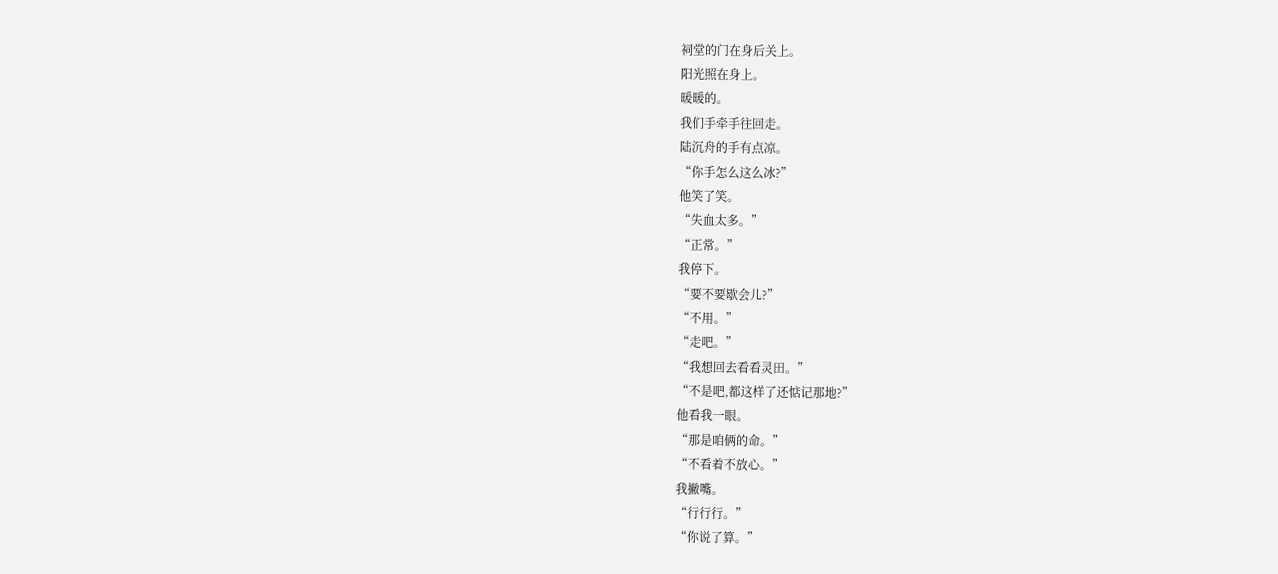祠堂的门在身后关上。
阳光照在身上。
暖暖的。
我们手牵手往回走。
陆沉舟的手有点凉。
“你手怎么这么冰?”
他笑了笑。
“失血太多。”
“正常。”
我停下。
“要不要歇会儿?”
“不用。”
“走吧。”
“我想回去看看灵田。”
“不是吧,都这样了还惦记那地?”
他看我一眼。
“那是咱俩的命。”
“不看着不放心。”
我撇嘴。
“行行行。”
“你说了算。”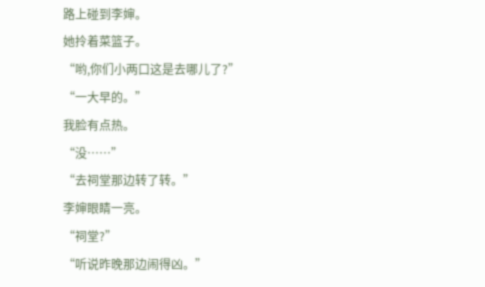路上碰到李婶。
她拎着菜篮子。
“哟,你们小两口这是去哪儿了?”
“一大早的。”
我脸有点热。
“没……”
“去祠堂那边转了转。”
李婶眼睛一亮。
“祠堂?”
“听说昨晚那边闹得凶。”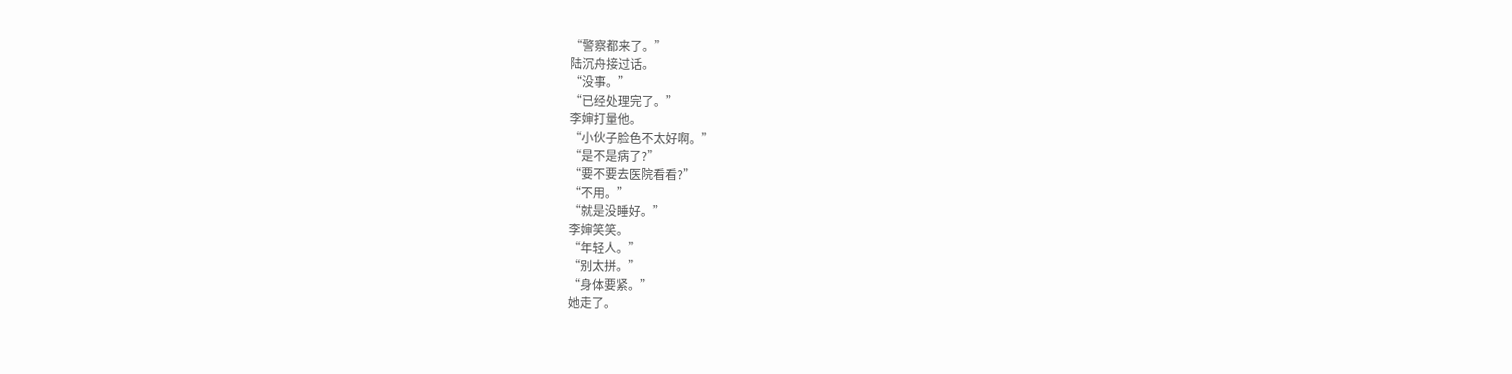“警察都来了。”
陆沉舟接过话。
“没事。”
“已经处理完了。”
李婶打量他。
“小伙子脸色不太好啊。”
“是不是病了?”
“要不要去医院看看?”
“不用。”
“就是没睡好。”
李婶笑笑。
“年轻人。”
“别太拼。”
“身体要紧。”
她走了。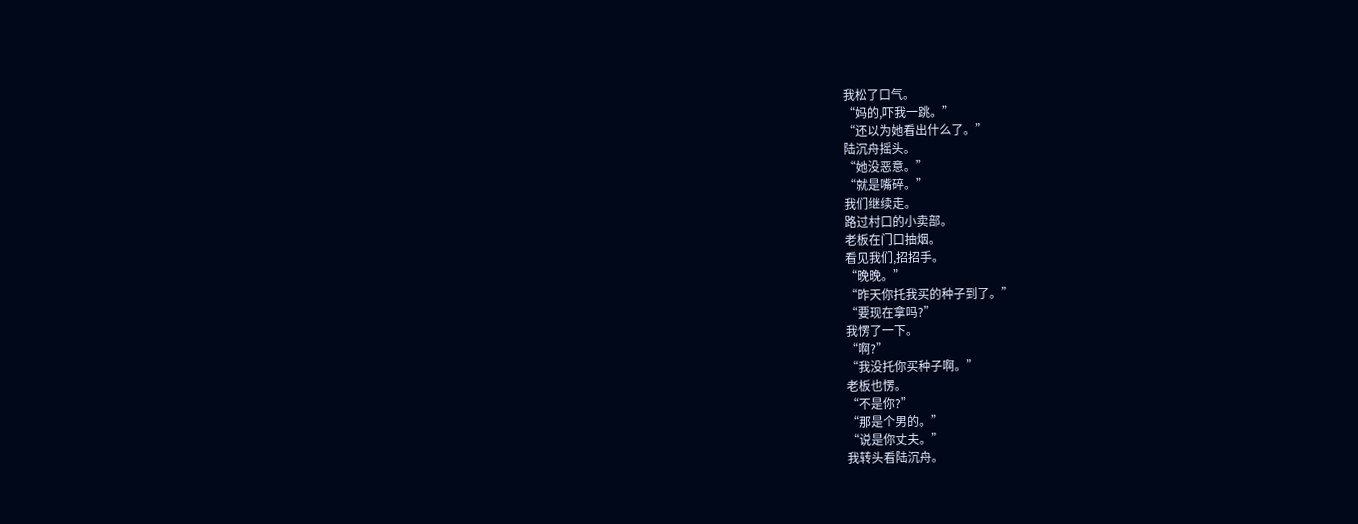我松了口气。
“妈的,吓我一跳。”
“还以为她看出什么了。”
陆沉舟摇头。
“她没恶意。”
“就是嘴碎。”
我们继续走。
路过村口的小卖部。
老板在门口抽烟。
看见我们,招招手。
“晚晚。”
“昨天你托我买的种子到了。”
“要现在拿吗?”
我愣了一下。
“啊?”
“我没托你买种子啊。”
老板也愣。
“不是你?”
“那是个男的。”
“说是你丈夫。”
我转头看陆沉舟。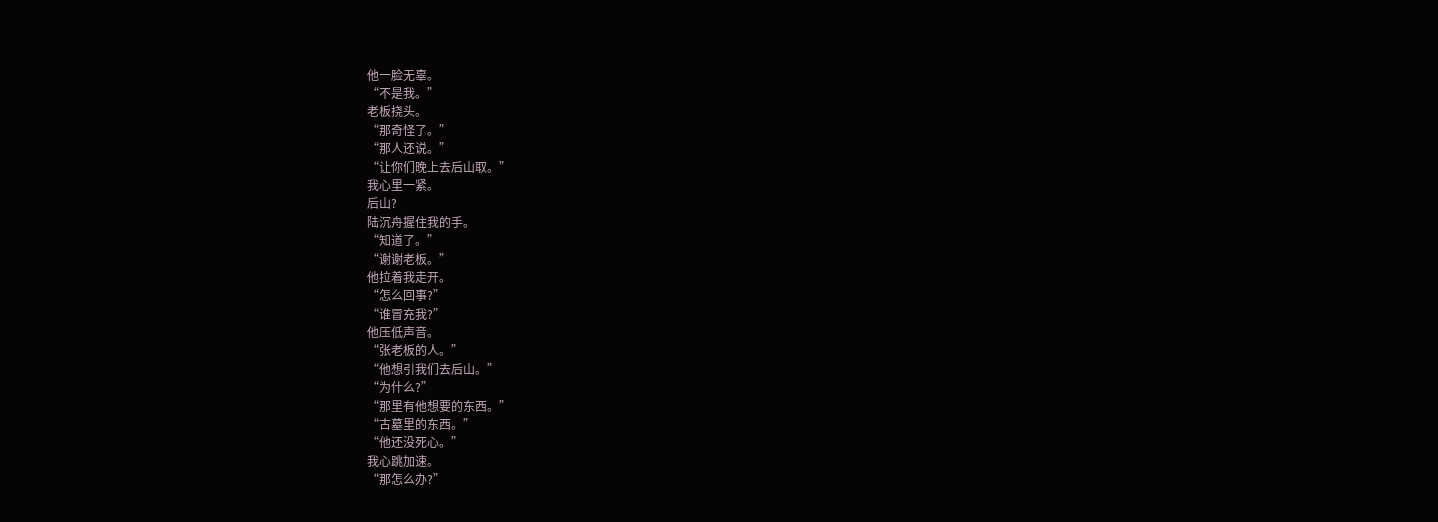他一脸无辜。
“不是我。”
老板挠头。
“那奇怪了。”
“那人还说。”
“让你们晚上去后山取。”
我心里一紧。
后山?
陆沉舟握住我的手。
“知道了。”
“谢谢老板。”
他拉着我走开。
“怎么回事?”
“谁冒充我?”
他压低声音。
“张老板的人。”
“他想引我们去后山。”
“为什么?”
“那里有他想要的东西。”
“古墓里的东西。”
“他还没死心。”
我心跳加速。
“那怎么办?”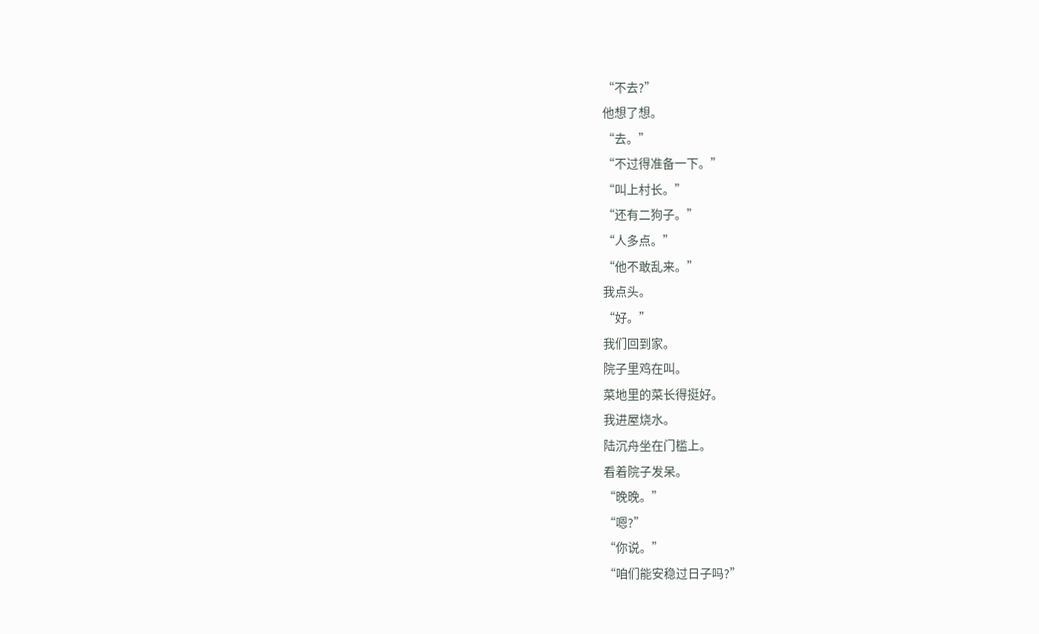“不去?”
他想了想。
“去。”
“不过得准备一下。”
“叫上村长。”
“还有二狗子。”
“人多点。”
“他不敢乱来。”
我点头。
“好。”
我们回到家。
院子里鸡在叫。
菜地里的菜长得挺好。
我进屋烧水。
陆沉舟坐在门槛上。
看着院子发呆。
“晚晚。”
“嗯?”
“你说。”
“咱们能安稳过日子吗?”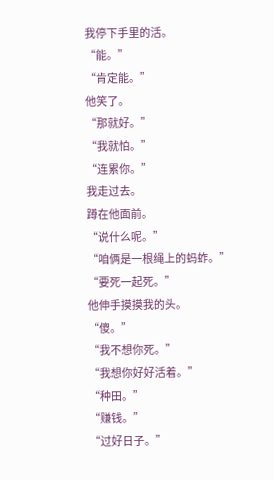我停下手里的活。
“能。”
“肯定能。”
他笑了。
“那就好。”
“我就怕。”
“连累你。”
我走过去。
蹲在他面前。
“说什么呢。”
“咱俩是一根绳上的蚂蚱。”
“要死一起死。”
他伸手摸摸我的头。
“傻。”
“我不想你死。”
“我想你好好活着。”
“种田。”
“赚钱。”
“过好日子。”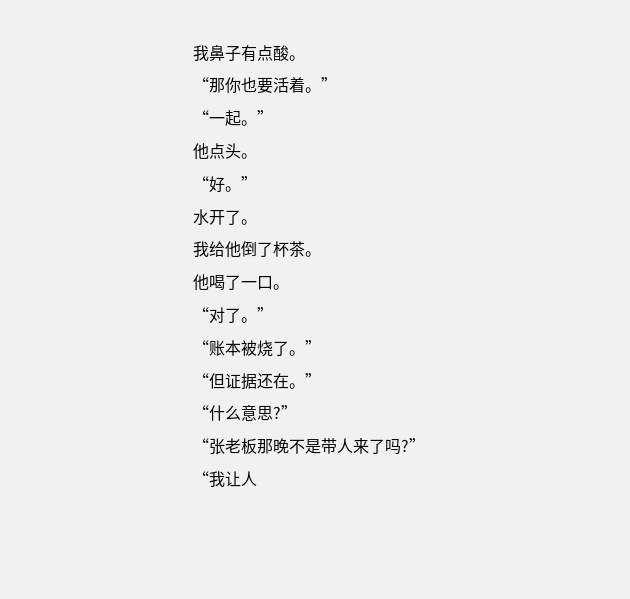我鼻子有点酸。
“那你也要活着。”
“一起。”
他点头。
“好。”
水开了。
我给他倒了杯茶。
他喝了一口。
“对了。”
“账本被烧了。”
“但证据还在。”
“什么意思?”
“张老板那晚不是带人来了吗?”
“我让人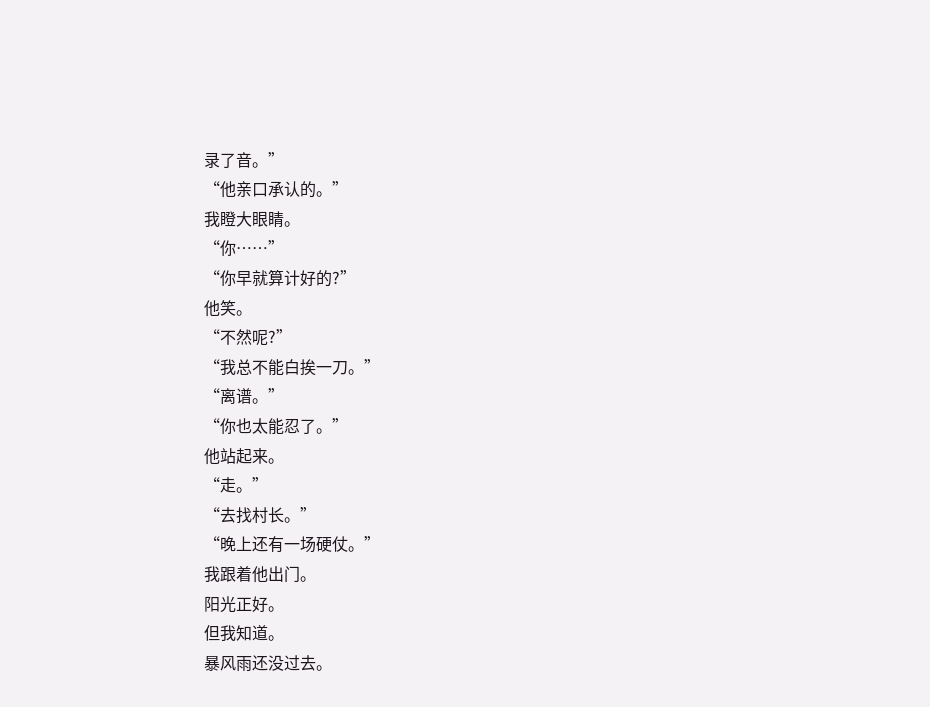录了音。”
“他亲口承认的。”
我瞪大眼睛。
“你……”
“你早就算计好的?”
他笑。
“不然呢?”
“我总不能白挨一刀。”
“离谱。”
“你也太能忍了。”
他站起来。
“走。”
“去找村长。”
“晚上还有一场硬仗。”
我跟着他出门。
阳光正好。
但我知道。
暴风雨还没过去。